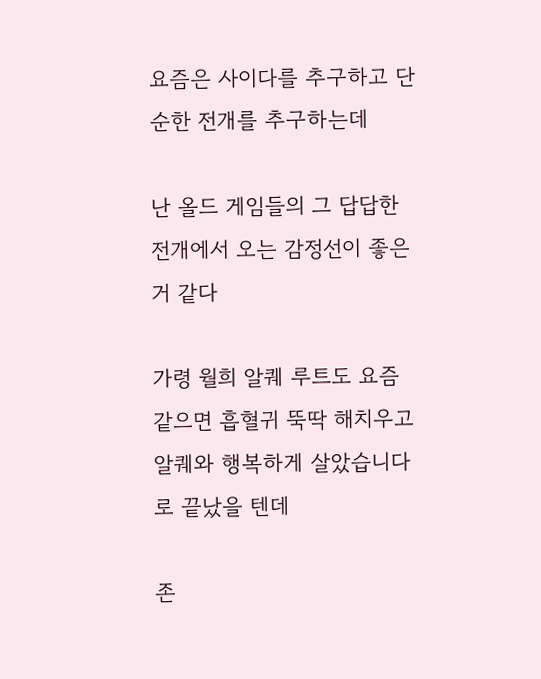요즘은 사이다를 추구하고 단순한 전개를 추구하는데

난 올드 게임들의 그 답답한 전개에서 오는 감정선이 좋은 거 같다

가령 월희 알퀘 루트도 요즘 같으면 흡혈귀 뚝딱 해치우고 알퀘와 행복하게 살았습니다로 끝났을 텐데

존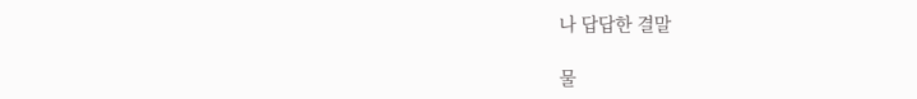나 답답한 결말

물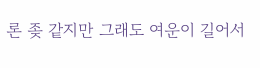론 좆 같지만 그래도 여운이 길어서